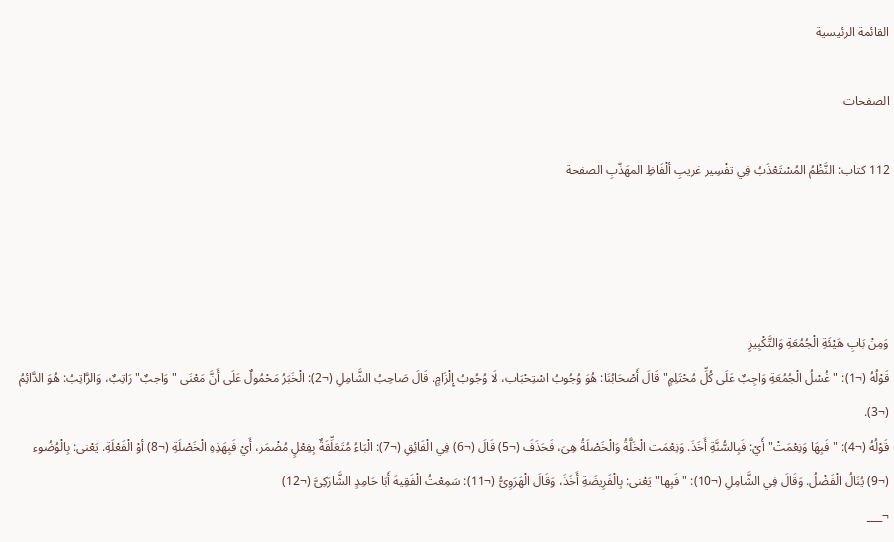القائمة الرئيسية

الصفحات

112 كتاب: النَّظْمُ المُسْتَعْذَبُ فِي تفْسِير غريبِ ألْفَاظِ المهَذّبِ الصفحة




وَمِنْ بَابِ هَيْئَةِ الْجُمُعَةِ وَالتَّكْبِيرِ
قَوْلُهُ (¬1): "غُسْلُ الْجُمُعَةِ وَاجِبٌ عَلَى كُلِّ مُحْتَلِمٍ" قَالَ أَصْحَابُنَا: هُوَ وُجُوبُ اسْتِحْبَاب، لَا وُجُوبُ إِلْزَامٍ. قَالَ صَاحِبُ الشَّامِلِ (¬2): الْخَبَرُ مَحْمُولٌ عَلَى أَنَّ مَعْنَى "وَاجبٌ" رَاتِبٌ، وَالرَّاتِبُ: هُوَ الدَّائِمُ (¬3).
قَوْلُهُ (¬4): "فَبِهَا وَنِعْمَتْ" أَيْ: فَبِالسُّنَّةِ أَخَذَ. وَنِعْمَت الْخَلَّةُ وَالْخَصْلَةُ هِىَ، فَحَذَفَ (¬5) قَالَ (¬6) فِي الْفَائِقِ (¬7): الْبَاءُ مُتَعَلِّقَةٌ بِفِعْلٍ مُضْمَر، أَيْ فَبِهَذِهِ الْخَصْلَةِ (¬8) أوْ الْفَعْلَةِ. يَعْنى: بِالْوُضُوء (¬9) يُنَالُ الْفَضْلُ. وَقَالَ فِي الشَّامِلِ (¬10): "فَبِها" يَعْنى: بِالْفَرِيضَةِ أَخَذَ، وَقَالَ الْهَرَوِىُّ (¬11): سَمِعْتُ الْفَقِيهَ أَبَا حَامِدٍ الشَّارَكِىَّ (¬12)
¬___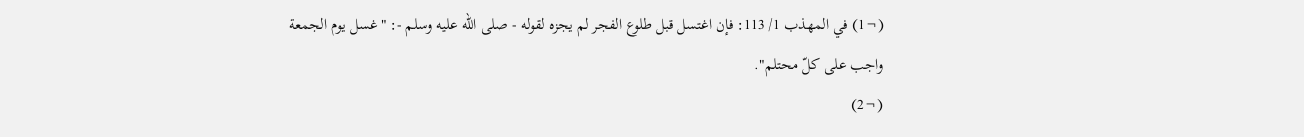(¬1) في المهذب 1/ 113: فإن اغتسل قبل طلوع الفجر لم يجزه لقوله - صلى الله عليه وسلم -: "غسل يوم الجمعة واجب على كلّ محتلم".
(¬2)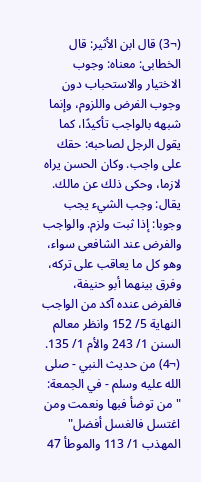(¬3) قال ابن الأثير: قال الخطابى: معناه: وجوب الاختيار والاستحباب دون وجوب الفرض واللزوم، وإنما شبهه بالواجب تأكيدًا، كما يقول الرجل لصاحبه: حقك على واجب. وكان الحسن يراه لازما، وحكى ذلك عن مالك. يقال: وجب الشيء يجب وجوبا: إذا ثبت ولزم. والواجب والفرض عند الشافعى سواء، وهو كل ما يعاقب على تركه، وفرق بينهما أبو حنيفة، فالفرض عنده آكد من الواجب النهاية 5/ 152 وانظر معالم السنن 1/ 243 والأم 1/ 135.
(¬4) من حديث النبي - صلى الله عليه وسلم - في الجمعة: "من توضأ فبها ونعمت ومن اغتسل فالغسل أفضل" المهذب 1/ 113 والموطأ 47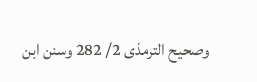وصحيح الترمذى 2/ 282 وسنن ابن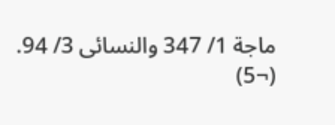ماجة 1/ 347 والنسائى 3/ 94.
(¬5)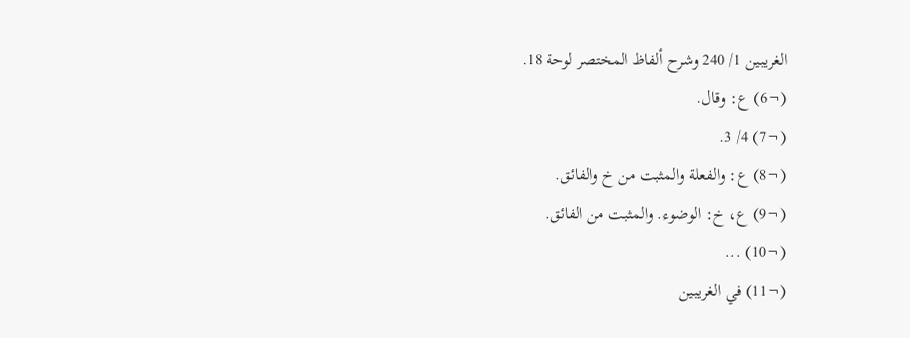الغريبين 1/ 240 وشرح ألفاظ المختصر لوحة 18.
(¬6) ع: وقال.
(¬7) 4/ 3.
(¬8) ع: والفعلة والمثبت من خ والفائق.
(¬9) ع، خ: الوضوء. والمثبت من الفائق.
(¬10) ...
(¬11) في الغريبين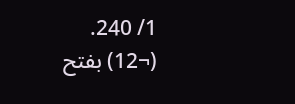1/ 240.
(¬12) بفتح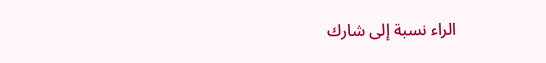الراء نسبة إلى شارك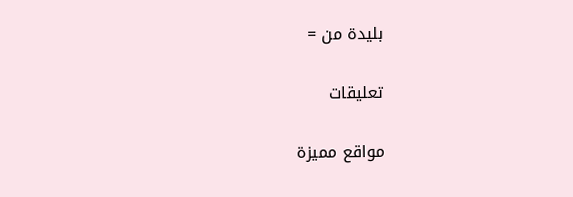بليدة من =

تعليقات

مواقع مميزة